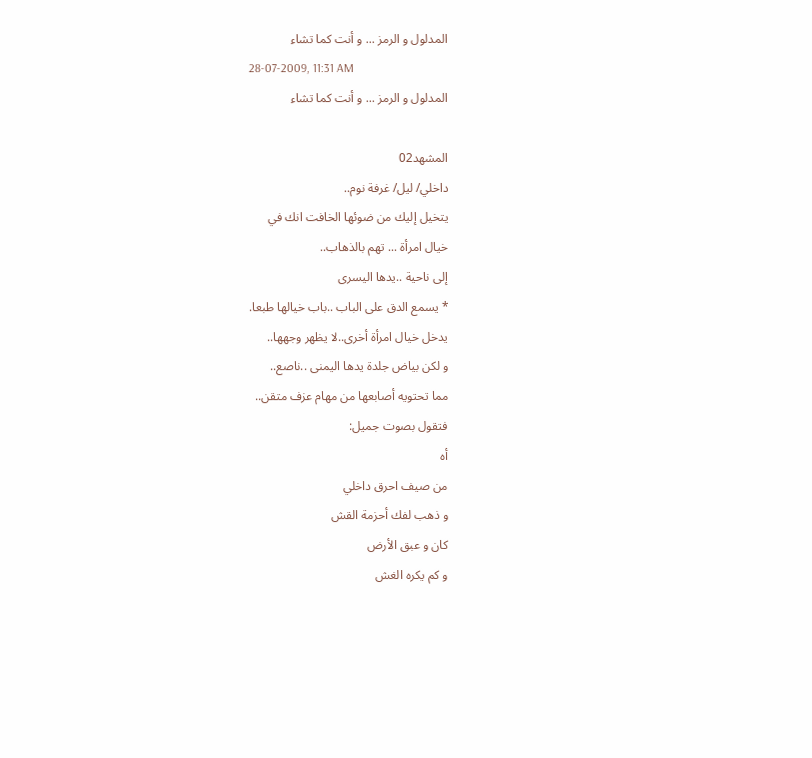المدلول و الرمز ... و أنت كما تشاء
28-07-2009, 11:31 AM
المدلول و الرمز ... و أنت كما تشاء

المشهد02
داخلي/ ليل/ غرفة نوم..
يتخيل إليك من ضوئها الخافت انك في
خيال امرأة ... تهم بالذهاب..
إلى ناحية ..يدها اليسرى
* يسمع الدق على الباب ..باب خيالها طبعا.
يدخل خيال امرأة أخرى..لا يظهر وجهها..
و لكن بياض جلدة يدها اليمنى ..ناصع..
مما تحتويه أصابعها من مهام عزف متقن..
فتقول بصوت جميل:
أه
من صيف احرق داخلي
و ذهب لفك أحزمة القش
كان و عبق الأرض
و كم يكره الغش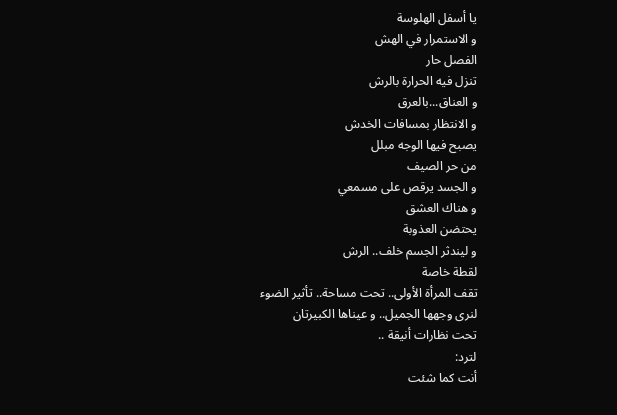يا أسفل الهلوسة
و الاستمرار في الهش
الفصل حار
تنزل فيه الحرارة بالرش
و العناق...بالعرق
و الانتظار بمسافات الخدش
يصبح فيها الوجه مبلل
من حر الصيف
و الجسد يرقص على مسمعي
و هناك العشق
يحتضن العذوبة
و ليندثر الجسم خلف.. الرش
لقطة خاصة
تقف المرأة الأولى.. تحت مساحة.. تأثير الضوء
لنرى وجهها الجميل.. و عيناها الكبيرتان
تحت نظارات أنيقة ..
لترد:
أنت كما شئت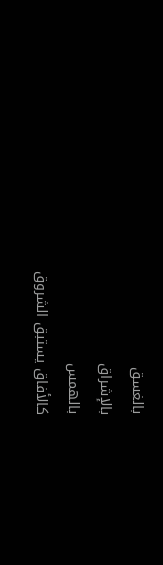بالغسق
بالإشراق
بالهمس
كالأفاق يستبق الشروق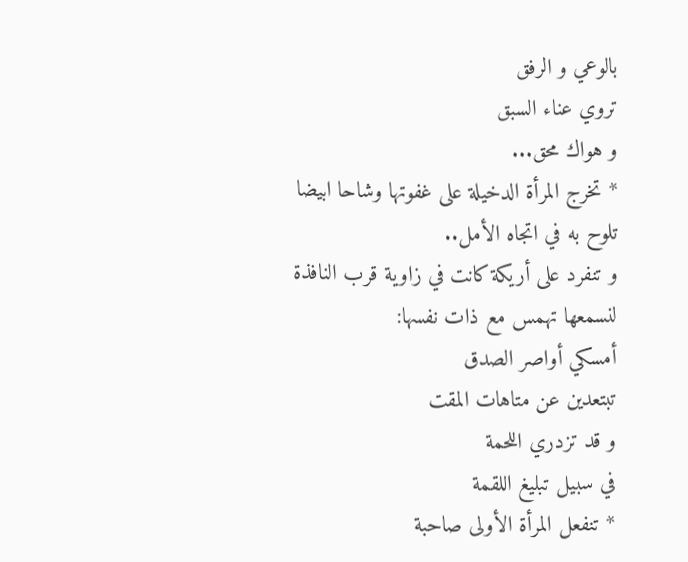بالوعي و الرفق
تروي عناء السبق
و هواك محق...
* تخرج المرأة الدخيلة على غفوتها وشاحا ابيضا
تلوح به في اتجاه الأمل..
و تنفرد على أريكة كانت في زاوية قرب النافذة
لنسمعها تهمس مع ذات نفسها:
أمسكي أواصر الصدق
تبتعدين عن متاهات المقت
و قد تزدري اللحمة
في سبيل تبليغ اللقمة
* تنفعل المرأة الأولى صاحبة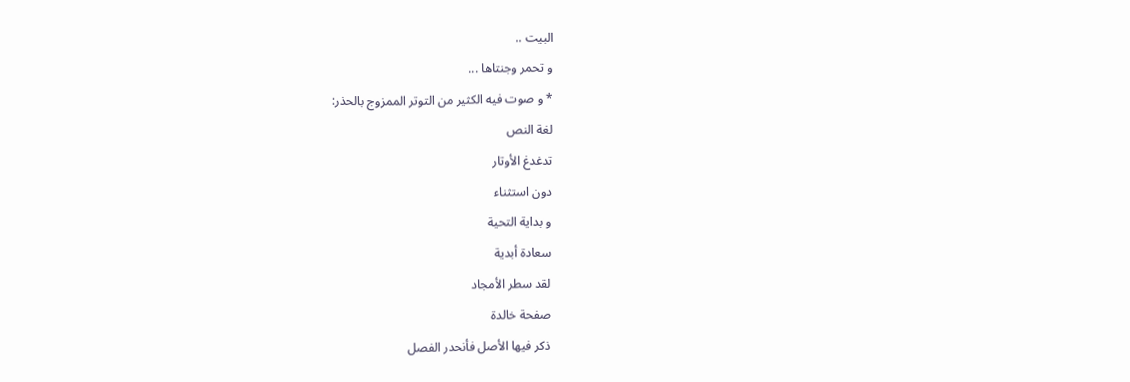البيت ..
و تحمر وجنتاها ...
* و صوت فيه الكثير من التوتر الممزوج بالحذر:
لغة النص
تدغدغ الأوتار
دون استثناء
و بداية التحية
سعادة أبدية
لقد سطر الأمجاد
صفحة خالدة
ذكر فيها الأصل فأنحدر الفصل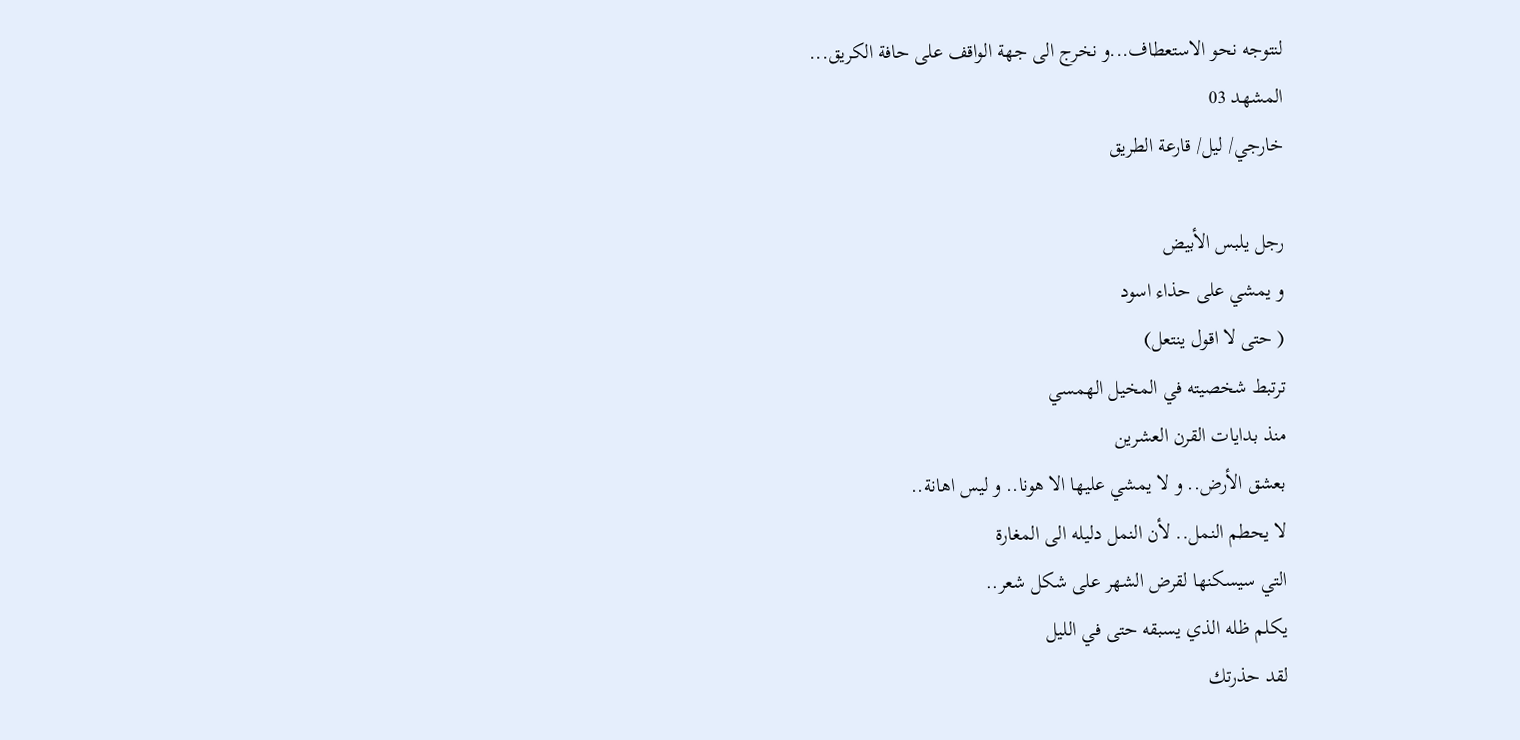لنتوجه نحو الاستعطاف...و نخرج الى جهة الواقف على حافة الكريق...
المشهد 03
خارجي/ ليل/ قارعة الطريق

رجل يلبس الأبيض
و يمشي على حذاء اسود
( حتى لا اقول ينتعل)
ترتبط شخصيته في المخيل الهمسي
منذ بدايات القرن العشرين
بعشق الأرض.. و لا يمشي عليها الا هونا.. و ليس اهانة..
لا يحطم النمل.. لأن النمل دليله الى المغارة
التي سيسكنها لقرض الشهر على شكل شعر..
يكلم ظله الذي يسبقه حتى في الليل
لقد حذرتك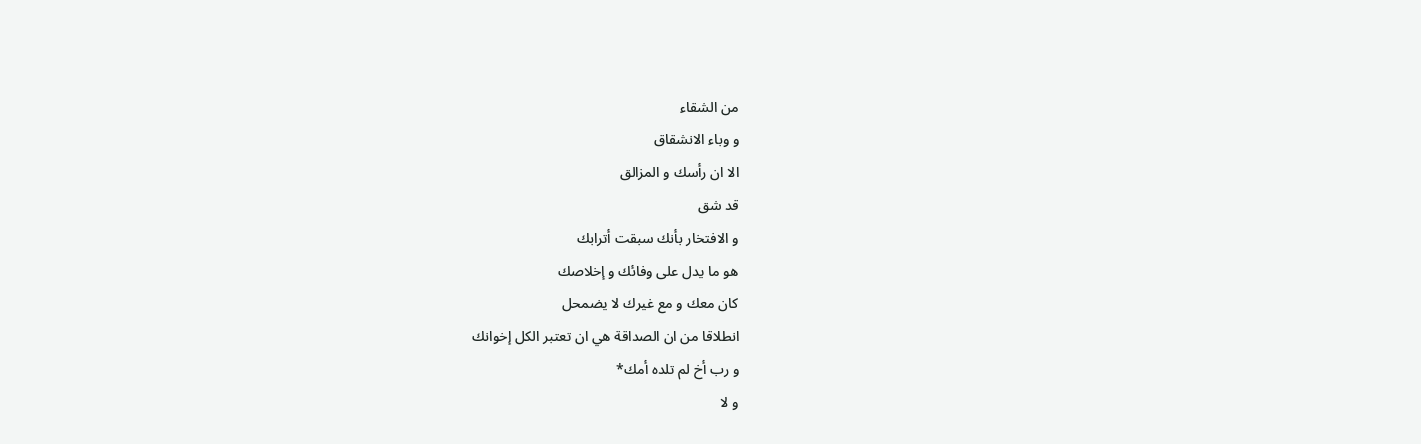من الشقاء
و وباء الانشقاق
الا ان رأسك و المزالق
قد شق
و الافتخار بأنك سبقت أترابك
هو ما يدل على وفائك و إخلاصك
كان معك و مع غيرك لا يضمحل
انطلاقا من ان الصداقة هي ان تعتبر الكل إخوانك
و رب أخ لم تلده أمك*
و لا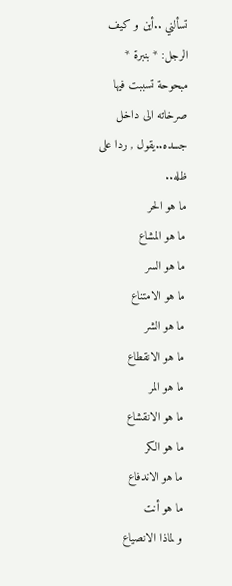تسألني ..أين و كيف
الرجل: * بنبرة * مبحوحة تسببت فيها
صرخاته الى داخل جسده..يقول , ردا على ظله..
ما هو الحر
ما هو المشاع
ما هو السر
ما هو الامتناع
ما هو الشر
ما هو الانقطاع
ما هو المر
ما هو الانقشاع
ما هو الكر
ما هو الاندفاع
ما هو أنت
و لماذا الانصياع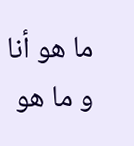ما هو أنا
و ما هو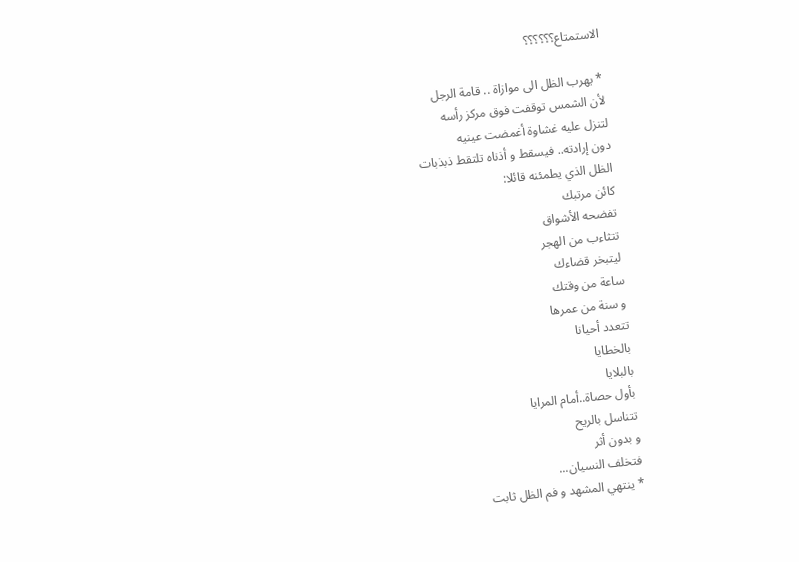الاستمتاع؟؟؟؟؟؟

* يهرب الظل الى موازاة .. قامة الرجل
لأن الشمس توقفت فوق مركز رأسه
لتنزل عليه غشاوة أغمضت عينيه
دون إرادته.. فيسقط و أذناه تلتقط ذبذبات
الظل الذي يطمئنه قائلا:
كائن مرتبك
تفضحه الأشواق
تتثاءب من الهجر
ليتبخر قضاءك
ساعة من وقتك
و سنة من عمرها
تتعدد أحيانا
بالخطايا
بالبلايا
بأول حصاة..أمام المرايا
تتناسل بالريح
و بدون أثر
فتخلف النسيان...
* ينتهي المشهد و فم الظل ثابت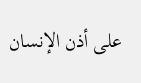على أذن الإنسان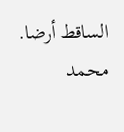الساقط أرضا.
محمد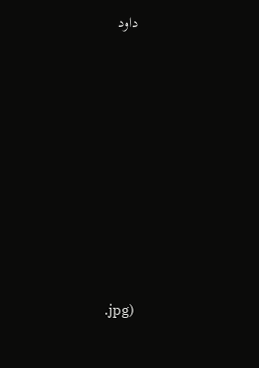داود















.jpg)